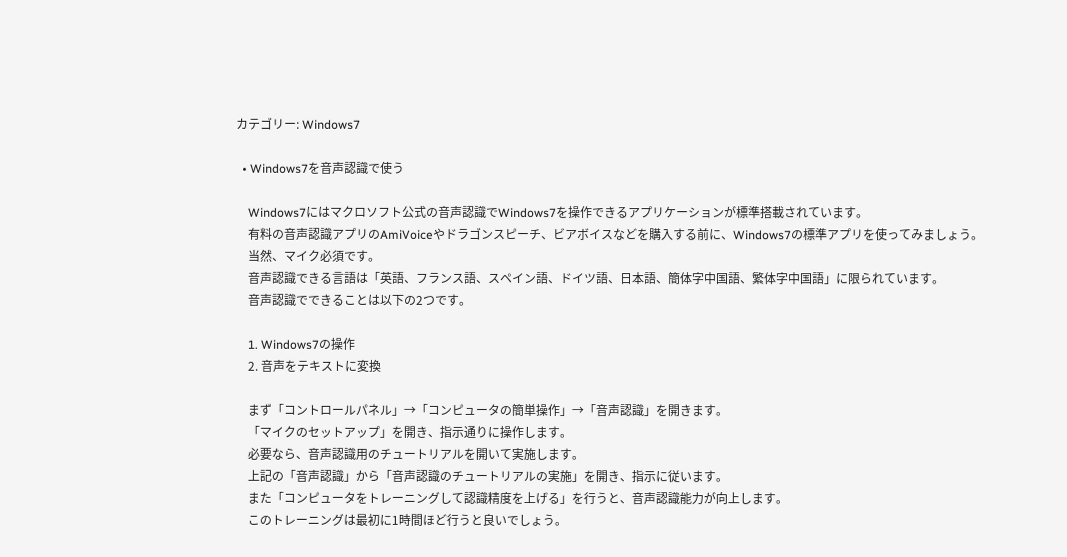カテゴリー: Windows7

  • Windows7を音声認識で使う

    Windows7にはマクロソフト公式の音声認識でWindows7を操作できるアプリケーションが標準搭載されています。
    有料の音声認識アプリのAmiVoiceやドラゴンスピーチ、ビアボイスなどを購入する前に、Windows7の標準アプリを使ってみましょう。
    当然、マイク必須です。
    音声認識できる言語は「英語、フランス語、スペイン語、ドイツ語、日本語、簡体字中国語、繁体字中国語」に限られています。
    音声認識でできることは以下の2つです。

    1. Windows7の操作
    2. 音声をテキストに変換

    まず「コントロールパネル」→「コンピュータの簡単操作」→「音声認識」を開きます。
    「マイクのセットアップ」を開き、指示通りに操作します。
    必要なら、音声認識用のチュートリアルを開いて実施します。
    上記の「音声認識」から「音声認識のチュートリアルの実施」を開き、指示に従います。
    また「コンピュータをトレーニングして認識精度を上げる」を行うと、音声認識能力が向上します。
    このトレーニングは最初に1時間ほど行うと良いでしょう。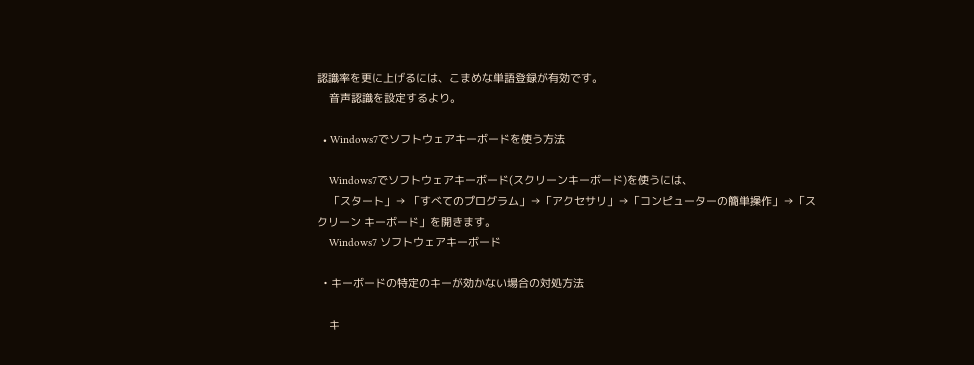認識率を更に上げるには、こまめな単語登録が有効です。
    音声認識を設定するより。

  • Windows7でソフトウェアキーボードを使う方法

    Windows7でソフトウェアキーボード(スクリーンキーボード)を使うには、
    「スタート」→ 「すべてのプログラム」→「アクセサリ」→「コンピューターの簡単操作」→「スクリーン キーボード」を開きます。
    Windows7 ソフトウェアキーボード

  • キーボードの特定のキーが効かない場合の対処方法

    キ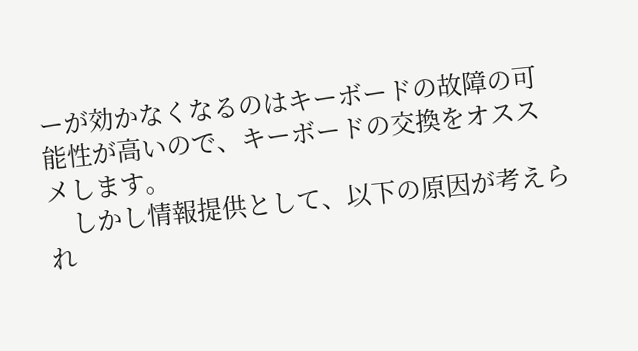ーが効かなくなるのはキーボードの故障の可能性が高いので、キーボードの交換をオススメします。
    しかし情報提供として、以下の原因が考えられ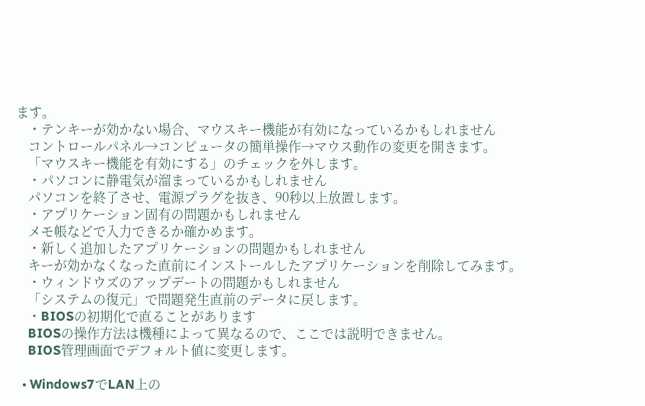ます。
    ・テンキーが効かない場合、マウスキー機能が有効になっているかもしれません
    コントロールパネル→コンピュータの簡単操作→マウス動作の変更を開きます。
    「マウスキー機能を有効にする」のチェックを外します。
    ・パソコンに静電気が溜まっているかもしれません
    パソコンを終了させ、電源プラグを抜き、90秒以上放置します。
    ・アプリケーション固有の問題かもしれません
    メモ帳などで入力できるか確かめます。
    ・新しく追加したアプリケーションの問題かもしれません
    キーが効かなくなった直前にインストールしたアプリケーションを削除してみます。
    ・ウィンドウズのアップデートの問題かもしれません
    「システムの復元」で問題発生直前のデータに戻します。
    ・BIOSの初期化で直ることがあります
    BIOSの操作方法は機種によって異なるので、ここでは説明できません。
    BIOS管理画面でデフォルト値に変更します。

  • Windows7でLAN上の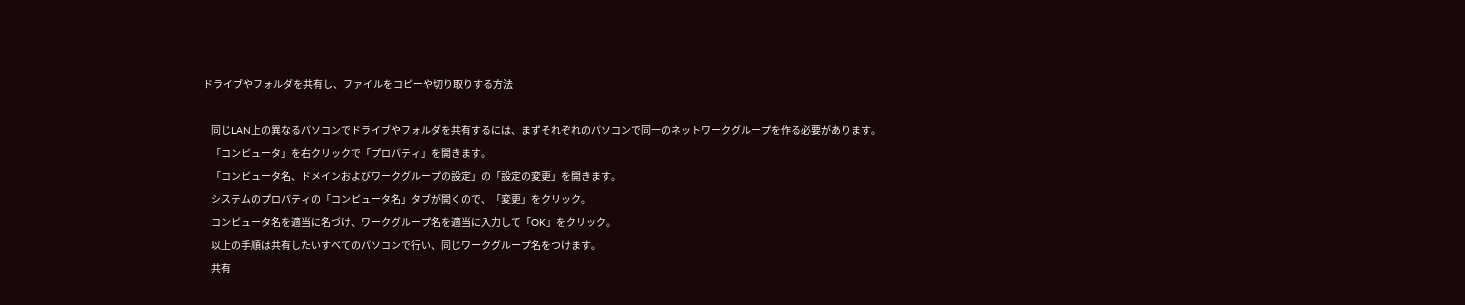ドライブやフォルダを共有し、ファイルをコピーや切り取りする方法

    同じLAN上の異なるパソコンでドライブやフォルダを共有するには、まずそれぞれのパソコンで同一のネットワークグループを作る必要があります。
    「コンピュータ」を右クリックで「プロパティ」を開きます。
    「コンピュータ名、ドメインおよびワークグループの設定」の「設定の変更」を開きます。
    システムのプロパティの「コンピュータ名」タブが開くので、「変更」をクリック。
    コンピュータ名を適当に名づけ、ワークグループ名を適当に入力して「OK」をクリック。
    以上の手順は共有したいすべてのパソコンで行い、同じワークグループ名をつけます。
    共有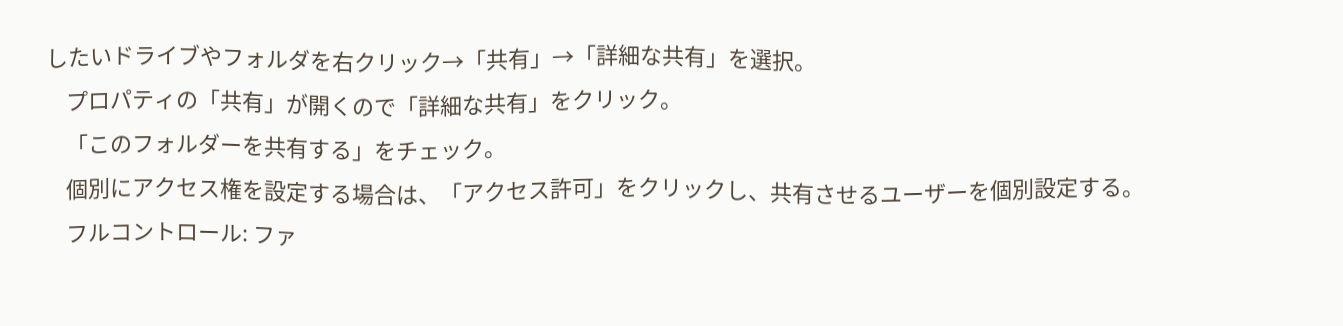したいドライブやフォルダを右クリック→「共有」→「詳細な共有」を選択。
    プロパティの「共有」が開くので「詳細な共有」をクリック。
    「このフォルダーを共有する」をチェック。
    個別にアクセス権を設定する場合は、「アクセス許可」をクリックし、共有させるユーザーを個別設定する。
    フルコントロール: ファ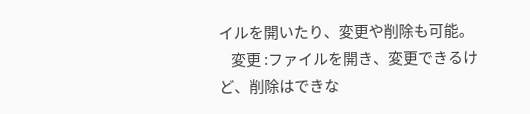イルを開いたり、変更や削除も可能。
    変更 :ファイルを開き、変更できるけど、削除はできな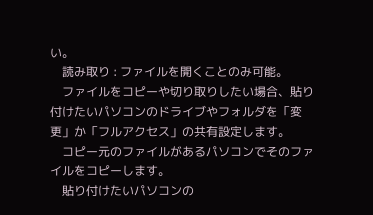い。
    読み取り : ファイルを開くことのみ可能。
    ファイルをコピーや切り取りしたい場合、貼り付けたいパソコンのドライブやフォルダを「変更」か「フルアクセス」の共有設定します。
    コピー元のファイルがあるパソコンでそのファイルをコピーします。
    貼り付けたいパソコンの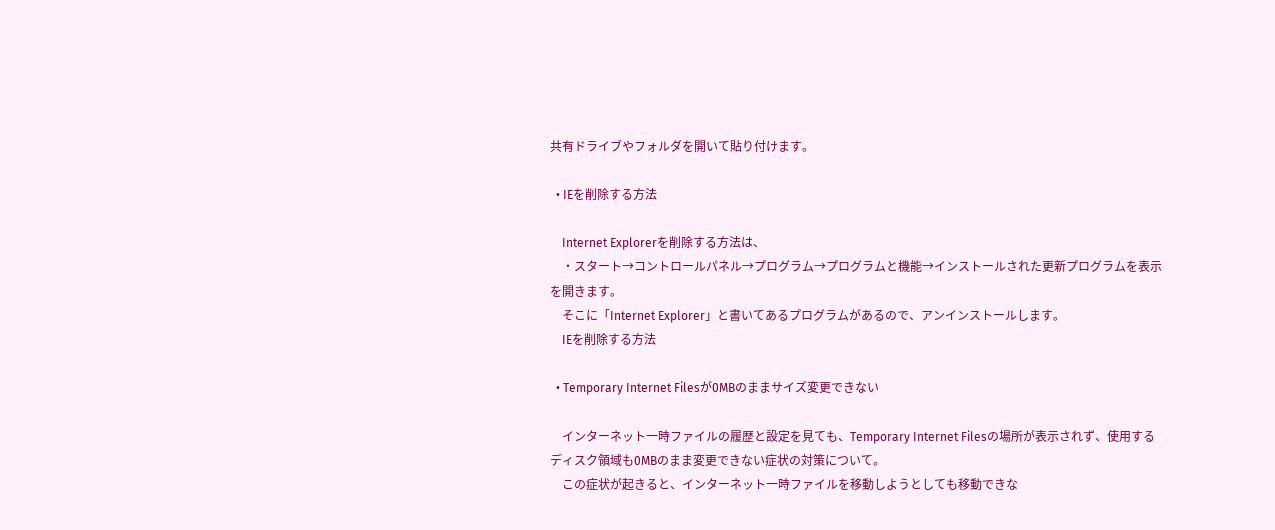共有ドライブやフォルダを開いて貼り付けます。

  • IEを削除する方法

    Internet Explorerを削除する方法は、
    ・スタート→コントロールパネル→プログラム→プログラムと機能→インストールされた更新プログラムを表示を開きます。
    そこに「Internet Explorer」と書いてあるプログラムがあるので、アンインストールします。
    IEを削除する方法

  • Temporary Internet Filesが0MBのままサイズ変更できない

    インターネット一時ファイルの履歴と設定を見ても、Temporary Internet Filesの場所が表示されず、使用するディスク領域も0MBのまま変更できない症状の対策について。
    この症状が起きると、インターネット一時ファイルを移動しようとしても移動できな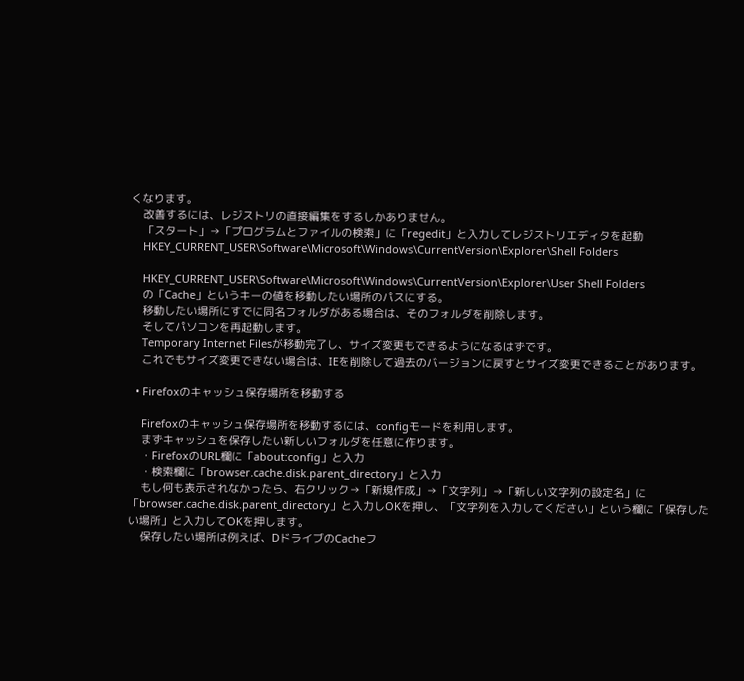くなります。
    改善するには、レジストリの直接編集をするしかありません。
    「スタート」→「プログラムとファイルの検索」に「regedit」と入力してレジストリエディタを起動
    HKEY_CURRENT_USER\Software\Microsoft\Windows\CurrentVersion\Explorer\Shell Folders

    HKEY_CURRENT_USER\Software\Microsoft\Windows\CurrentVersion\Explorer\User Shell Folders
    の「Cache」というキーの値を移動したい場所のパスにする。
    移動したい場所にすでに同名フォルダがある場合は、そのフォルダを削除します。
    そしてパソコンを再起動します。
    Temporary Internet Filesが移動完了し、サイズ変更もできるようになるはずです。
    これでもサイズ変更できない場合は、IEを削除して過去のバージョンに戻すとサイズ変更できることがあります。

  • Firefoxのキャッシュ保存場所を移動する

    Firefoxのキャッシュ保存場所を移動するには、configモードを利用します。
    まずキャッシュを保存したい新しいフォルダを任意に作ります。
    ・FirefoxのURL欄に「about:config」と入力
    ・検索欄に「browser.cache.disk.parent_directory」と入力
    もし何も表示されなかったら、右クリック→「新規作成」→「文字列」→「新しい文字列の設定名」に「browser.cache.disk.parent_directory」と入力しOKを押し、「文字列を入力してください」という欄に「保存したい場所」と入力してOKを押します。
    保存したい場所は例えば、DドライブのCacheフ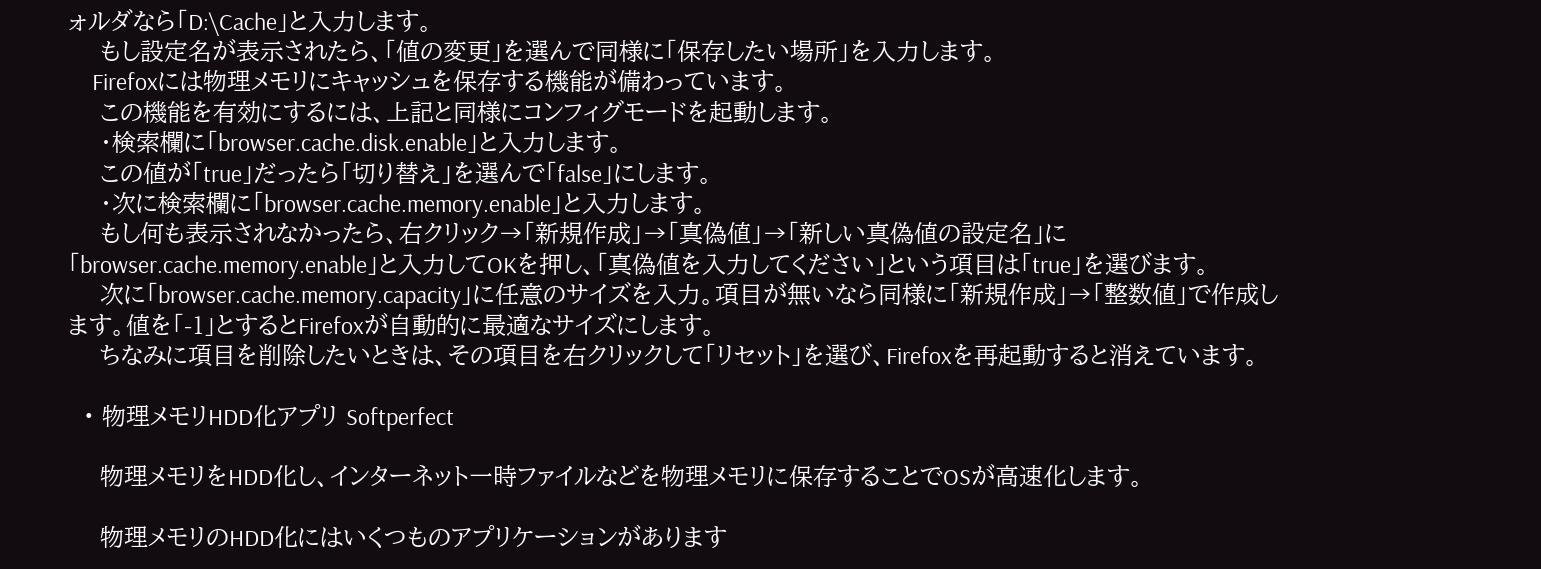ォルダなら「D:\Cache」と入力します。
    もし設定名が表示されたら、「値の変更」を選んで同様に「保存したい場所」を入力します。
    Firefoxには物理メモリにキャッシュを保存する機能が備わっています。
    この機能を有効にするには、上記と同様にコンフィグモードを起動します。
    ・検索欄に「browser.cache.disk.enable」と入力します。
    この値が「true」だったら「切り替え」を選んで「false」にします。
    ・次に検索欄に「browser.cache.memory.enable」と入力します。
    もし何も表示されなかったら、右クリック→「新規作成」→「真偽値」→「新しい真偽値の設定名」に「browser.cache.memory.enable」と入力してOKを押し、「真偽値を入力してください」という項目は「true」を選びます。
    次に「browser.cache.memory.capacity」に任意のサイズを入力。項目が無いなら同様に「新規作成」→「整数値」で作成します。値を「-1」とするとFirefoxが自動的に最適なサイズにします。
    ちなみに項目を削除したいときは、その項目を右クリックして「リセット」を選び、Firefoxを再起動すると消えています。

  • 物理メモリHDD化アプリ Softperfect

    物理メモリをHDD化し、インターネット一時ファイルなどを物理メモリに保存することでOSが高速化します。

    物理メモリのHDD化にはいくつものアプリケーションがあります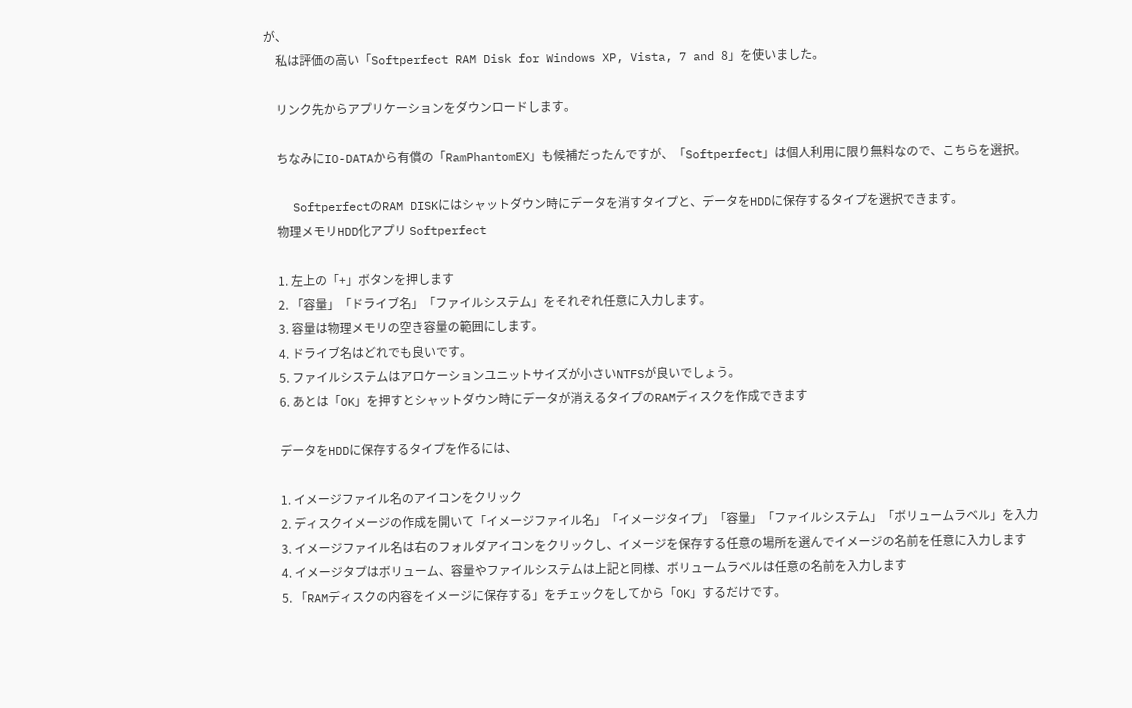が、
    私は評価の高い「Softperfect RAM Disk for Windows XP, Vista, 7 and 8」を使いました。

    リンク先からアプリケーションをダウンロードします。

    ちなみにIO-DATAから有償の「RamPhantomEX」も候補だったんですが、「Softperfect」は個人利用に限り無料なので、こちらを選択。

    SoftperfectのRAM DISKにはシャットダウン時にデータを消すタイプと、データをHDDに保存するタイプを選択できます。
    物理メモリHDD化アプリ Softperfect

    1. 左上の「+」ボタンを押します
    2. 「容量」「ドライブ名」「ファイルシステム」をそれぞれ任意に入力します。
    3. 容量は物理メモリの空き容量の範囲にします。
    4. ドライブ名はどれでも良いです。
    5. ファイルシステムはアロケーションユニットサイズが小さいNTFSが良いでしょう。
    6. あとは「OK」を押すとシャットダウン時にデータが消えるタイプのRAMディスクを作成できます

    データをHDDに保存するタイプを作るには、

    1. イメージファイル名のアイコンをクリック
    2. ディスクイメージの作成を開いて「イメージファイル名」「イメージタイプ」「容量」「ファイルシステム」「ボリュームラベル」を入力
    3. イメージファイル名は右のフォルダアイコンをクリックし、イメージを保存する任意の場所を選んでイメージの名前を任意に入力します
    4. イメージタプはボリューム、容量やファイルシステムは上記と同様、ボリュームラベルは任意の名前を入力します
    5. 「RAMディスクの内容をイメージに保存する」をチェックをしてから「OK」するだけです。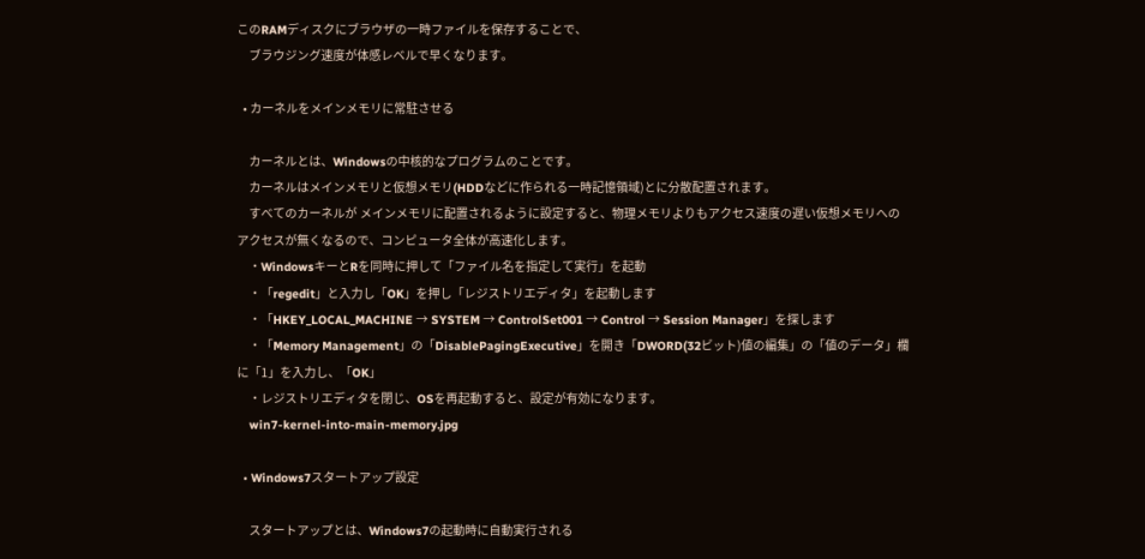このRAMディスクにブラウザの一時ファイルを保存することで、
    ブラウジング速度が体感レベルで早くなります。

  • カーネルをメインメモリに常駐させる

    カーネルとは、Windowsの中核的なプログラムのことです。
    カーネルはメインメモリと仮想メモリ(HDDなどに作られる一時記憶領域)とに分散配置されます。
    すべてのカーネルが メインメモリに配置されるように設定すると、物理メモリよりもアクセス速度の遅い仮想メモリへのアクセスが無くなるので、コンピュータ全体が高速化します。
    ・WindowsキーとRを同時に押して「ファイル名を指定して実行」を起動
    ・「regedit」と入力し「OK」を押し「レジストリエディタ」を起動します
    ・「HKEY_LOCAL_MACHINE → SYSTEM → ControlSet001 → Control → Session Manager」を探します
    ・「Memory Management」の「DisablePagingExecutive」を開き「DWORD(32ビット)値の編集」の「値のデータ」欄に「1」を入力し、「OK」
    ・レジストリエディタを閉じ、OSを再起動すると、設定が有効になります。
    win7-kernel-into-main-memory.jpg

  • Windows7スタートアップ設定

    スタートアップとは、Windows7の起動時に自動実行される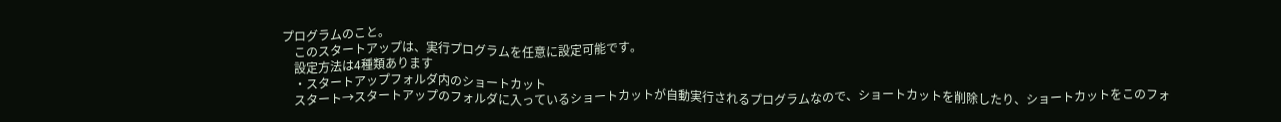プログラムのこと。
    このスタートアップは、実行プログラムを任意に設定可能です。
    設定方法は4種類あります
    ・スタートアップフォルダ内のショートカット
    スタート→スタートアップのフォルダに入っているショートカットが自動実行されるプログラムなので、ショートカットを削除したり、ショートカットをこのフォ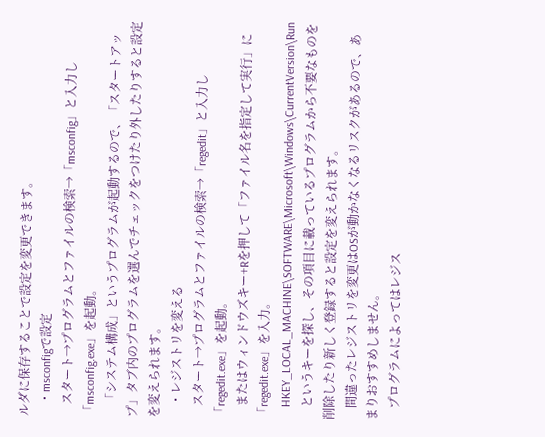ルダに保存することで設定を変更できます。
    ・msconfigで設定
    スタート→プログラムとファイルの検索→「msconfig」と入力し「msconfig.exe」を起動。
    「システム構成」というプログラムが起動するので、「スタートアップ」タブ内のプログラムを選んでチェックをつけたり外したりすると設定を変えられます。
    ・レジストリを変える
    スタート→プログラムとファイルの検索→「regedit」と入力し「regedit.exe」を起動。
    またはウィンドウズキー+Rを押して「ファイル名を指定して実行」に「regedit.exe」を入力。
    HKEY_LOCAL_MACHINE\SOFTWARE\Microsoft\Windows\CurrentVersion\Run
    というキーを探し、その項目に載っているプログラムから不要なものを削除したり新しく登録すると設定を変えられます。
    間違ったレジストリを変更はOSが動かなくなるリスクがあるので、あまりおすすめしません。
    プログラムによってはレジス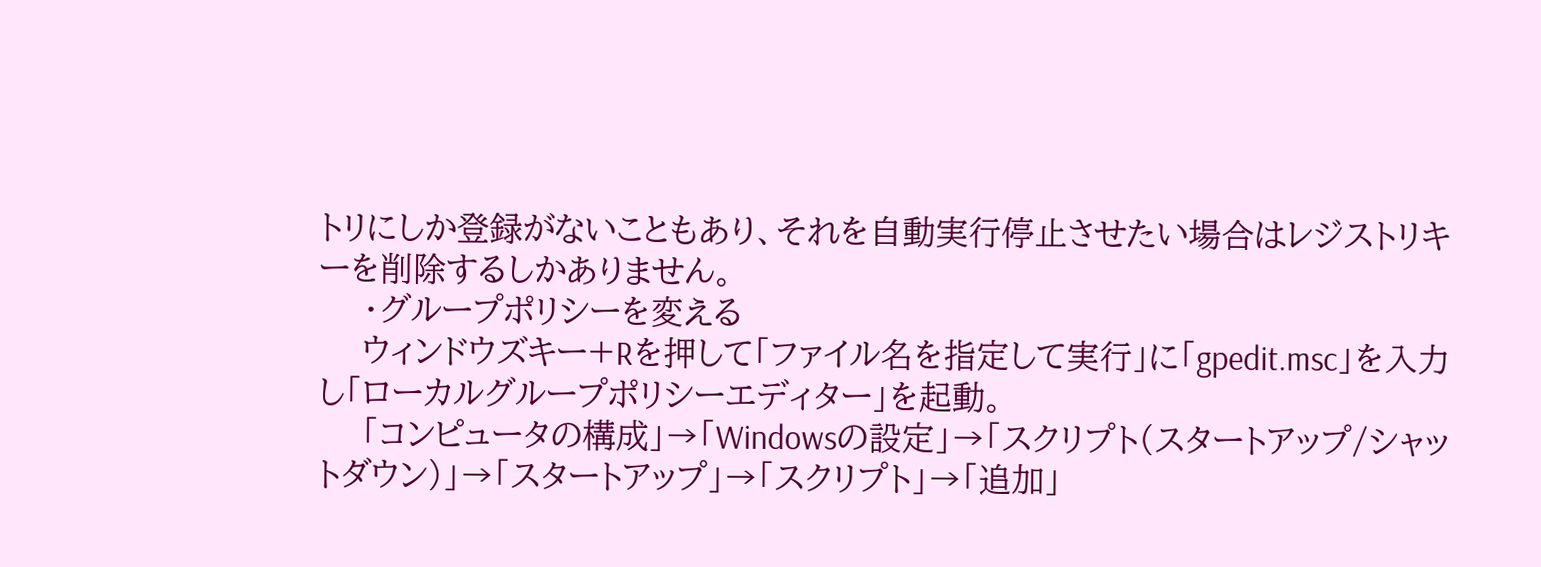トリにしか登録がないこともあり、それを自動実行停止させたい場合はレジストリキーを削除するしかありません。
    ・グループポリシーを変える
    ウィンドウズキー+Rを押して「ファイル名を指定して実行」に「gpedit.msc」を入力し「ローカルグループポリシーエディター」を起動。
    「コンピュータの構成」→「Windowsの設定」→「スクリプト(スタートアップ/シャットダウン)」→「スタートアップ」→「スクリプト」→「追加」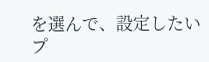を選んで、設定したいプ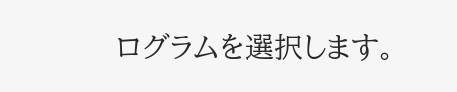ログラムを選択します。